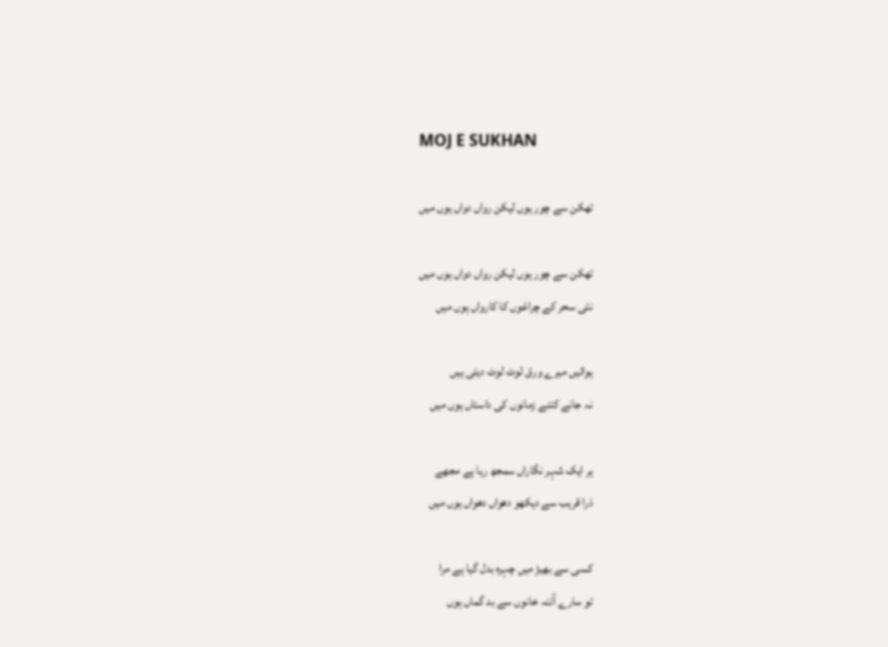MOJ E SUKHAN

تھکن سے چور ہوں لیکن رواں دواں ہوں میں

تھکن سے چور ہوں لیکن رواں دواں ہوں میں
نئی سحر کے چراغوں کا کارواں ہوں میں

ہوائیں میرے ورق لوٹ لوٹ دیتی ہیں
نہ جانے کتنے زمانوں کی داستاں ہوں میں

ہر ایک شہر نگاراں سمجھ رہا ہے مجھے
ذرا قریب سے دیکھو دھواں دھواں ہوں میں

کسی سے بھیڑ میں چہرہ بدل گیا ہے مرا
تو سارے آئنہ خانوں سے بد گماں ہوں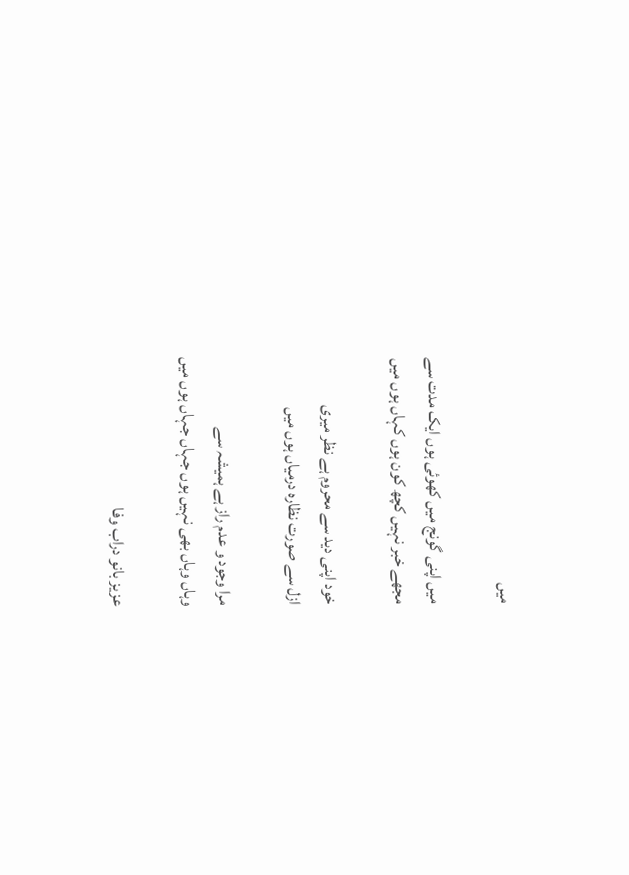میں

میں اپنی گونج میں کھوئی ہوں ایک مدت سے
مجھے خبر نہیں کچھ کون ہوں کہاں ہوں میں

خود اپنی دید سے محروم ہے نظر میری
ازل سے صورت نظارہ درمیاں ہوں میں

مرا وجود و عدم راز ہے ہمیشہ سے
وہاں وہاں بھی نہیں ہوں جہاں جہاں ہوں میں

عزیز بانو دراب وفا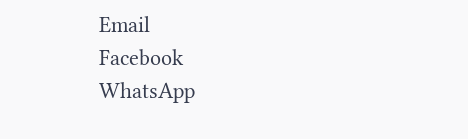Email
Facebook
WhatsApp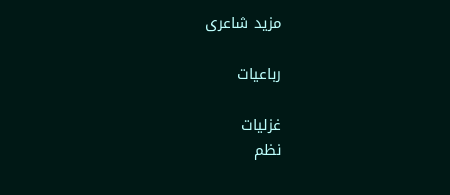مزید شاعری

رباعیات

غزلیات
نظم